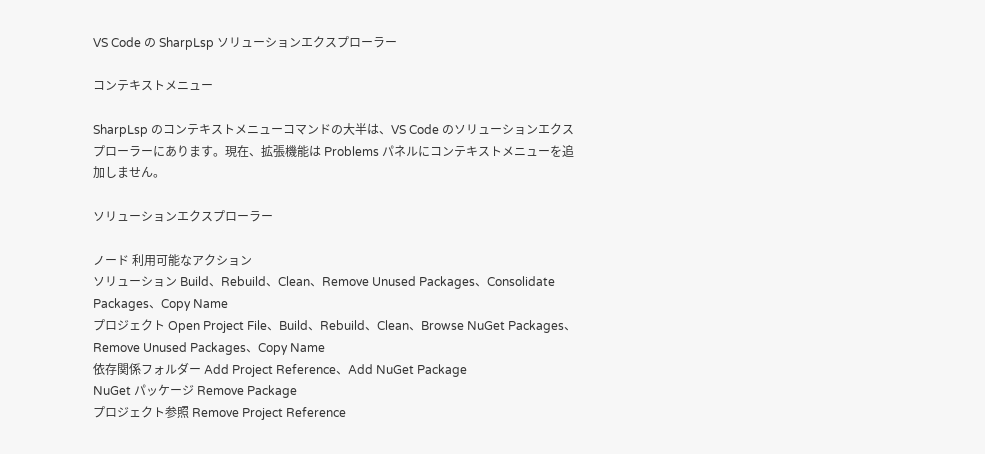VS Code の SharpLsp ソリューションエクスプローラー

コンテキストメニュー

SharpLsp のコンテキストメニューコマンドの大半は、VS Code のソリューションエクスプローラーにあります。現在、拡張機能は Problems パネルにコンテキストメニューを追加しません。

ソリューションエクスプローラー

ノード 利用可能なアクション
ソリューション Build、Rebuild、Clean、Remove Unused Packages、Consolidate Packages、Copy Name
プロジェクト Open Project File、Build、Rebuild、Clean、Browse NuGet Packages、Remove Unused Packages、Copy Name
依存関係フォルダー Add Project Reference、Add NuGet Package
NuGet パッケージ Remove Package
プロジェクト参照 Remove Project Reference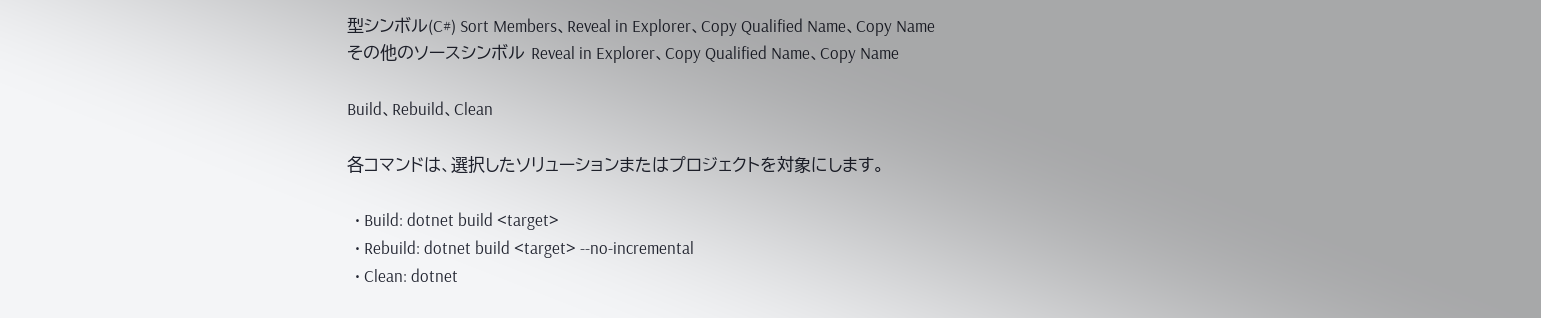型シンボル(C#) Sort Members、Reveal in Explorer、Copy Qualified Name、Copy Name
その他のソースシンボル Reveal in Explorer、Copy Qualified Name、Copy Name

Build、Rebuild、Clean

各コマンドは、選択したソリューションまたはプロジェクトを対象にします。

  • Build: dotnet build <target>
  • Rebuild: dotnet build <target> --no-incremental
  • Clean: dotnet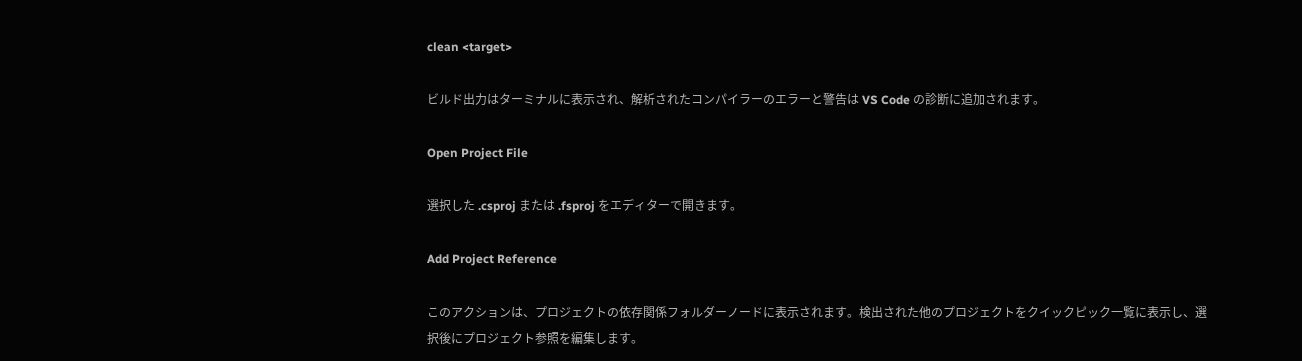clean <target>

ビルド出力はターミナルに表示され、解析されたコンパイラーのエラーと警告は VS Code の診断に追加されます。

Open Project File

選択した .csproj または .fsproj をエディターで開きます。

Add Project Reference

このアクションは、プロジェクトの依存関係フォルダーノードに表示されます。検出された他のプロジェクトをクイックピック一覧に表示し、選択後にプロジェクト参照を編集します。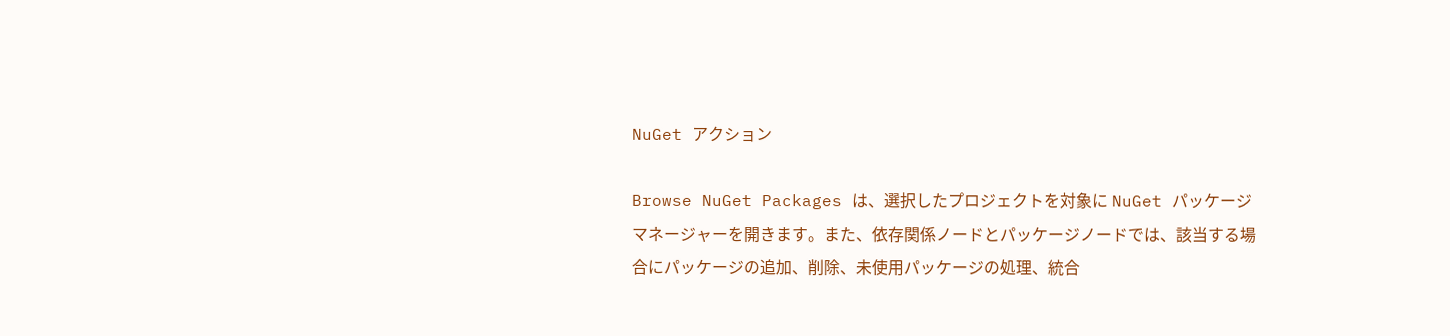NuGet アクション

Browse NuGet Packages は、選択したプロジェクトを対象に NuGet パッケージマネージャーを開きます。また、依存関係ノードとパッケージノードでは、該当する場合にパッケージの追加、削除、未使用パッケージの処理、統合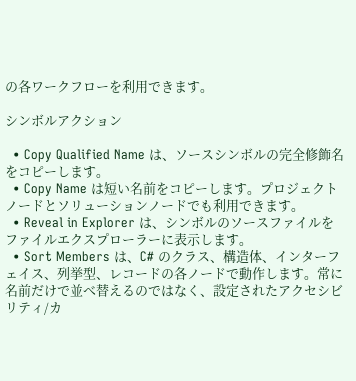の各ワークフローを利用できます。

シンボルアクション

  • Copy Qualified Name は、ソースシンボルの完全修飾名をコピーします。
  • Copy Name は短い名前をコピーします。プロジェクトノードとソリューションノードでも利用できます。
  • Reveal in Explorer は、シンボルのソースファイルをファイルエクスプローラーに表示します。
  • Sort Members は、C# のクラス、構造体、インターフェイス、列挙型、レコードの各ノードで動作します。常に名前だけで並べ替えるのではなく、設定されたアクセシビリティ/カ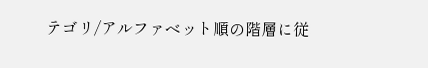テゴリ/アルファベット順の階層に従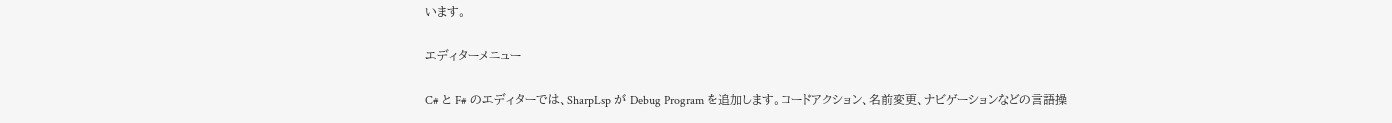います。

エディターメニュー

C# と F# のエディターでは、SharpLsp が Debug Program を追加します。コードアクション、名前変更、ナビゲーションなどの言語操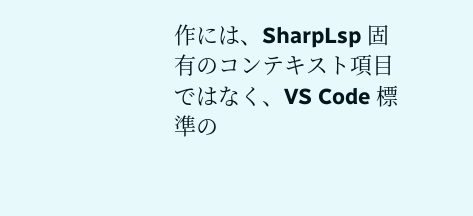作には、SharpLsp 固有のコンテキスト項目ではなく、VS Code 標準の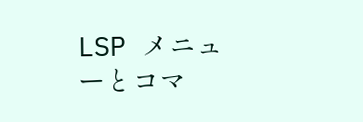LSP メニューとコマ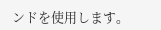ンドを使用します。